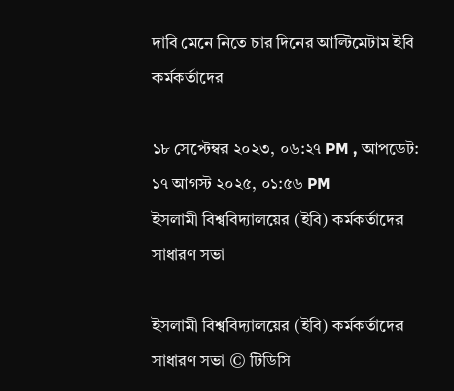দাবি মেনে নিতে চার দিনের আল্টিমেটাম ইবি কর্মকর্তাদের

১৮ সেপ্টেম্বর ২০২৩, ০৬:২৭ PM , আপডেট: ১৭ আগস্ট ২০২৫, ০১:৫৬ PM
ইসলামী বিশ্ববিদ্যালয়ের (ইবি) কর্মকর্তাদের সাধারণ সভা

ইসলামী বিশ্ববিদ্যালয়ের (ইবি) কর্মকর্তাদের সাধারণ সভা © টিডিসি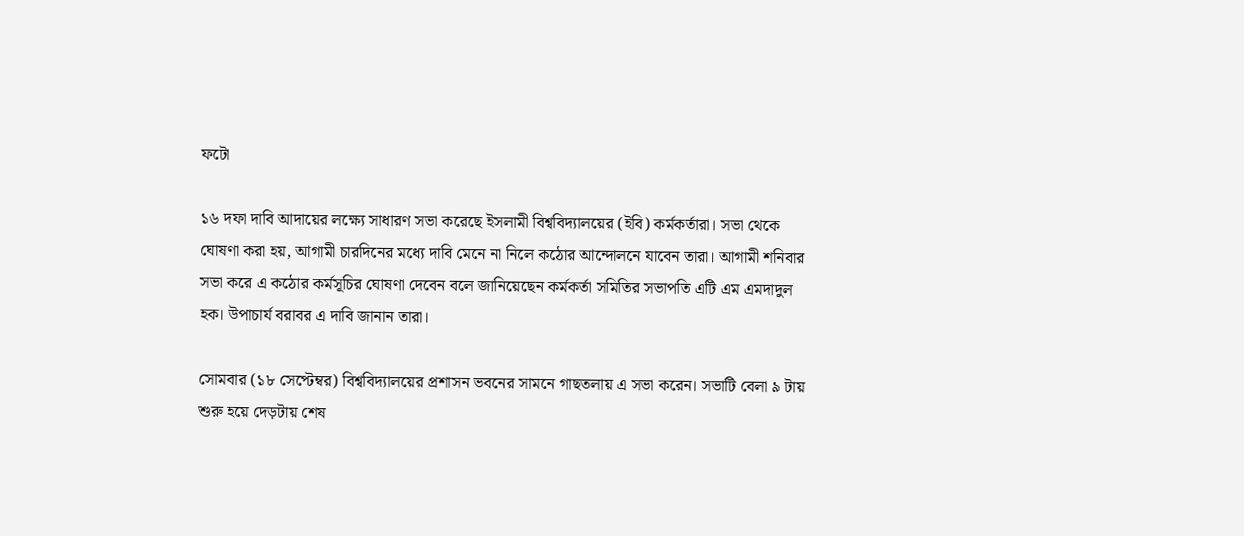ফটো

১৬ দফা দাবি আদায়ের লক্ষ্যে সাধারণ সভা করেছে ইসলামী বিশ্ববিদ্যালয়ের (ইবি) কর্মকর্তারা। সভা থেকে ঘোষণা করা হয়, আগামী চারদিনের মধ্যে দাবি মেনে না নিলে কঠোর আন্দোলনে যাবেন তারা। আগামী শনিবার সভা করে এ কঠোর কর্মসূচির ঘোষণা দেবেন বলে জানিয়েছেন কর্মকর্তা সমিতির সভাপতি এটি এম এমদাদুল হক। উপাচার্য বরাবর এ দাবি জানান তারা।

সোমবার (১৮ সেপ্টেম্বর) বিশ্ববিদ্যালয়ের প্রশাসন ভবনের সামনে গাছতলায় এ সভা করেন। সভাটি বেলা ৯ টায় শুরু হয়ে দেড়টায় শেষ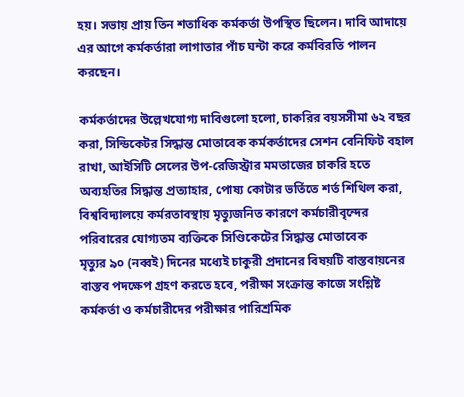হয়। সভায় প্রায় তিন শতাধিক কর্মকর্তা উপস্থিত ছিলেন। দাবি আদায়ে এর আগে কর্মকর্তারা লাগাতার পাঁচ ঘন্টা করে কর্মবিরতি পালন করছেন।

কর্মকর্তাদের উল্লেখযোগ্য দাবিগুলো হলো, চাকরির বয়সসীমা ৬২ বছর করা, সিন্ডিকেটর সিদ্ধান্ত মোতাবেক কর্মকর্তাদের সেশন বেনিফিট বহাল রাখা, আইসিটি সেলের উপ-রেজিস্ট্রার মমতাজের চাকরি হতে অব্যহতির সিদ্ধান্ত প্রত্যাহার, পোষ্য কোটার ভর্তিতে শর্ত শিথিল করা, বিশ্ববিদ্যালয়ে কর্মরতাবস্থায় মৃত্যুজনিত কারণে কর্মচারীবৃন্দের পরিবারের যোগ্যতম ব্যক্তিকে সিণ্ডিকেটের সিদ্ধান্ত মোতাবেক
মৃত্যুর ৯০ (নব্বই) দিনের মধ্যেই চাকুরী প্রদানের বিষয়টি বাস্তবায়নের বাস্তব পদক্ষেপ গ্রহণ করতে হবে, পরীক্ষা সংক্রান্ত কাজে সংশ্লিষ্ট কর্মকর্তা ও কর্মচারীদের পরীক্ষার পারিশ্রমিক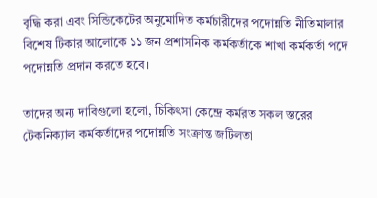বৃদ্ধি করা এবং সিন্ডিকেটের অনুমোদিত কর্মচারীদের পদোন্নতি নীতিমালার বিশেষ টিকার আলোকে ১১ জন প্রশাসনিক কর্মকর্তাকে শাখা কর্মকর্তা পদে পদোন্নতি প্রদান করতে হবে।

তাদের অন্য দাবিগুলো হলো, চিকিৎসা কেন্দ্রে কর্মরত সকল স্তরের টেকনিক্যাল কর্মকর্তাদের পদোন্নতি সংক্রান্ত জটিলতা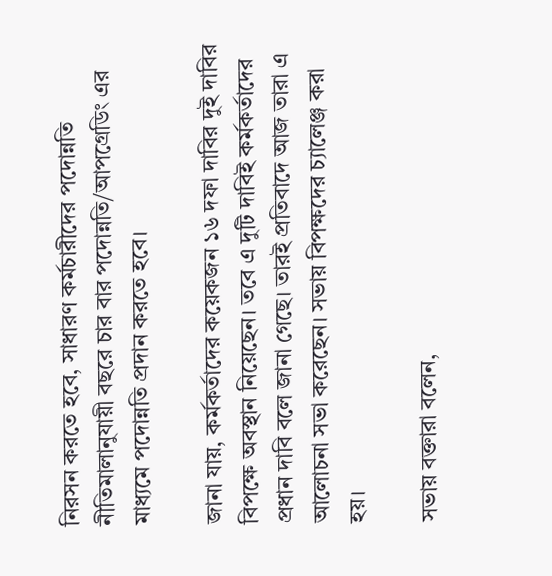নিরসন করতে হবে, সাধারণ কর্মচারীদের পদোন্নতি নীতিমালানুযায়ী বছরে চার বার পদোন্নতি/আপগ্রেডিং এর মাধ্যমে পদোন্নতি প্রদান করতে হবে।

জানা যায়, কর্মকর্তাদের কয়েকজন ১৬ দফা দাবির দুই দাবির বিপক্ষে অবস্থান নিয়েছেন। তবে এ দুটি দাবিই কর্মকর্তাদের প্রধান দাবি বলে জানা গেছে। তারই প্রতিবাদে আজ তারা এ আলোচনা সভা করেছেন। সভায় বিপক্ষদের চ্যালেঞ্জ করা হয়।

সভায় বক্তারা বলেন,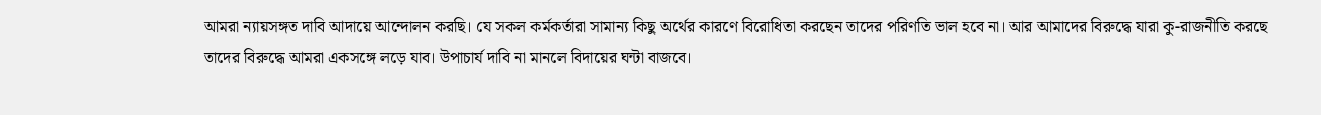আমরা ন্যায়সঙ্গত দাবি আদায়ে আন্দোলন করছি। যে সকল কর্মকর্তারা সামান্য কিছু অর্থের কারণে বিরোধিতা করছেন তাদের পরিণতি ভাল হবে না। আর আমাদের বিরুদ্ধে যারা কু-রাজনীতি করছে তাদের বিরুদ্ধে আমরা একসঙ্গে লড়ে যাব। উপাচার্য দাবি না মানলে বিদায়ের ঘন্টা বাজবে।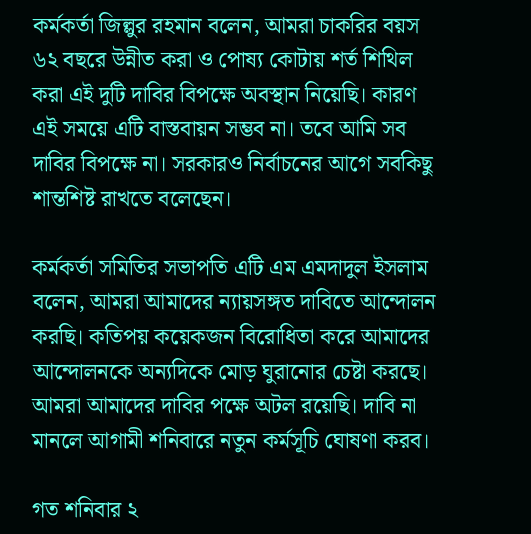কর্মকর্তা জিল্লুর রহমান বলেন, আমরা চাকরির বয়স ৬২ বছরে উন্নীত করা ও পোষ্য কোটায় শর্ত শিথিল করা এই দুটি দাবির বিপক্ষে অবস্থান নিয়েছি। কারণ এই সময়ে এটি বাস্তবায়ন সম্ভব না। তবে আমি সব দাবির বিপক্ষে না। সরকারও নির্বাচনের আগে সবকিছু শান্তশিষ্ট রাখতে বলেছেন।

কর্মকর্তা সমিতির সভাপতি এটি এম এমদাদুল ইসলাম বলেন, আমরা আমাদের ন্যায়সঙ্গত দাবিতে আন্দোলন করছি। কতিপয় কয়েকজন বিরোধিতা করে আমাদের আন্দোলনকে অন্যদিকে মোড় ঘুরানোর চেষ্টা করছে। আমরা আমাদের দাবির পক্ষে অটল রয়েছি। দাবি না মানলে আগামী শনিবারে নতুন কর্মসূচি ঘোষণা করব।

গত শনিবার ২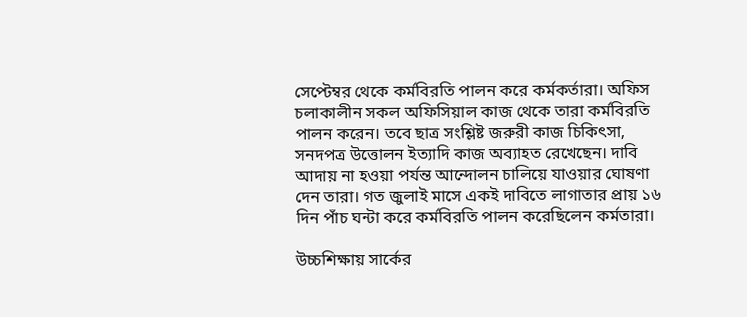সেপ্টেম্বর থেকে কর্মবিরতি পালন করে কর্মকর্তারা। অফিস চলাকালীন সকল অফিসিয়াল কাজ থেকে তারা কর্মবিরতি পালন করেন। তবে ছাত্র সংশ্লিষ্ট জরুরী কাজ চিকিৎসা, সনদপত্র উত্তোলন ইত্যাদি কাজ অব্যাহত রেখেছেন। দাবি আদায় না হওয়া পর্যন্ত আন্দোলন চালিয়ে যাওয়ার ঘোষণা দেন তারা। গত জুলাই মাসে একই দাবিতে লাগাতার প্রায় ১৬ দিন পাঁচ ঘন্টা করে কর্মবিরতি পালন করেছিলেন কর্মতারা।

উচ্চশিক্ষায় সার্কের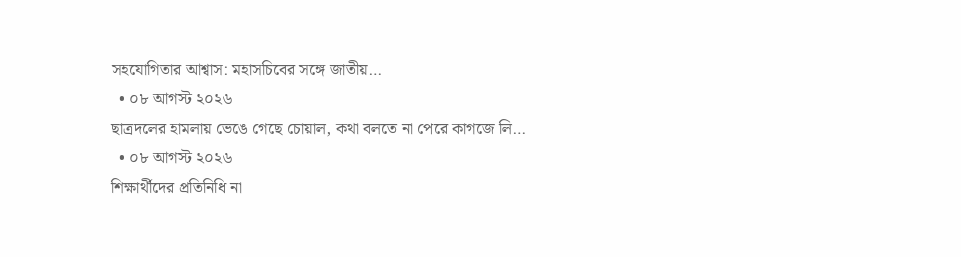সহযোগিতার আশ্বাস: মহাসচিবের সঙ্গে জাতীয়…
  • ০৮ আগস্ট ২০২৬
ছাত্রদলের হামলায় ভেঙে গেছে চোয়াল, কথা বলতে না পেরে কাগজে লি…
  • ০৮ আগস্ট ২০২৬
শিক্ষার্থীদের প্রতিনিধি না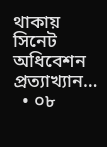থাকায় সিনেট অধিবেশন প্রত্যাখ্যান…
  • ০৮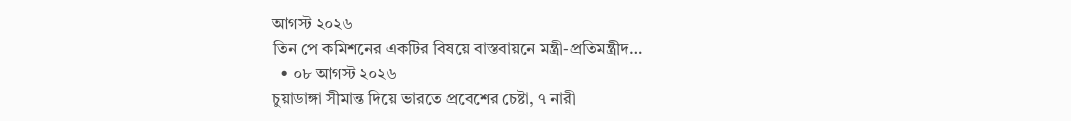আগস্ট ২০২৬
তিন পে কমিশনের একটির বিষয়ে বাস্তবায়নে মন্ত্রী-প্রতিমন্ত্রীদ…
  • ০৮ আগস্ট ২০২৬
চুয়াডাঙ্গা সীমান্ত দিয়ে ভারতে প্রবেশের চেষ্টা, ৭ নারী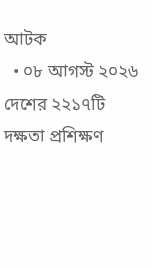আটক
  • ০৮ আগস্ট ২০২৬
দেশের ২২১৭টি দক্ষতা প্রশিক্ষণ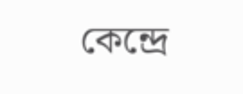কেন্দ্রে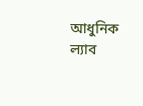আধুনিক ল্যাব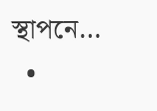স্থাপনে…
  •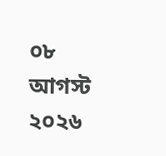০৮ আগস্ট ২০২৬